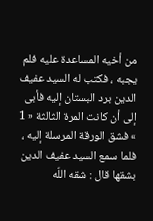من أخيه المساعدة عليه فلم يجبه ، فكتب له السيد عفيف الدين برد البستان إليه فأبى إلى أن كانت المرة الثالثة « 1 » فشق الورقة المرسلة إليه ، فلما سمع السيد عفيف الدين بشقها قال : شقه اللّه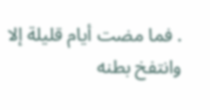. فما مضت أيام قليلة إلا وانتفخ بطنه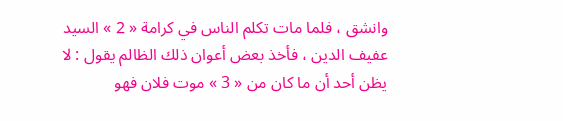وانشق ، فلما مات تكلم الناس في كرامة « 2 » السيد عفيف الدين ، فأخذ بعض أعوان ذلك الظالم يقول : لا يظن أحد أن ما كان من « 3 » موت فلان فهو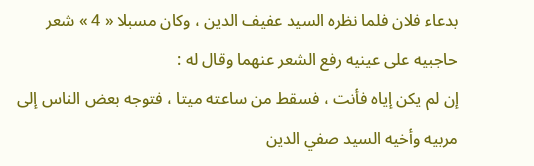بدعاء فلان فلما نظره السيد عفيف الدين ، وكان مسبلا « 4 » شعر حاجبيه على عينيه رفع الشعر عنهما وقال له :
إن لم يكن إياه فأنت ، فسقط من ساعته ميتا ، فتوجه بعض الناس إلى مربيه وأخيه السيد صفي الدين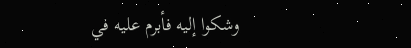وشكوا إليه فأبرم عليه في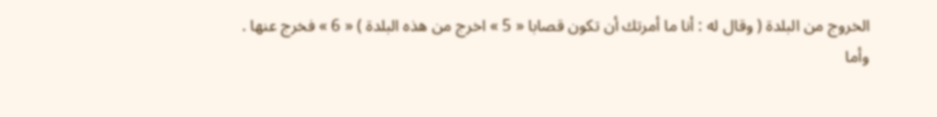الخروج من البلدة ( وقال له : أنا ما أمرتك أن تكون قصابا « 5 » اخرج من هذه البلدة ) « 6 » فخرج عنها .
وأما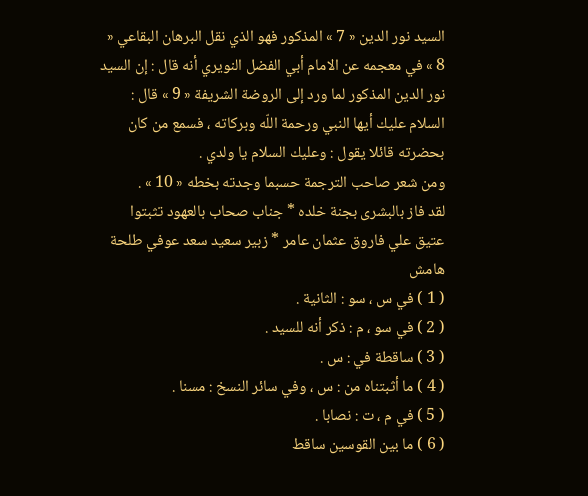السيد نور الدين « 7 » المذكور فهو الذي نقل البرهان البقاعي « 8 » في معجمه عن الامام أبي الفضل النويري أنه قال : إن السيد نور الدين المذكور لما ورد إلى الروضة الشريفة « 9 » قال : السلام عليك أيها النبي ورحمة اللّه وبركاته ، فسمع من كان بحضرته قائلا يقول : وعليك السلام يا ولدي .
ومن شعر صاحب الترجمة حسبما وجدته بخطه « 10 » .
لقد فاز بالبشرى بجنة خلده * جناب صحاب بالعهود تثبتوا
عتيق علي فاروق عثمان عامر * زبير سعيد سعد عوفي طلحة
هامش
( 1 ) في س ، سو : الثانية .
( 2 ) في سو ، م : ذكر أنه للسيد .
( 3 ) ساقطة في : س .
( 4 ) ما أثبتناه من : س ، وفي سائر النسخ : مسنا .
( 5 ) في م ، ت : نصابا .
( 6 ) ما بين القوسين ساقط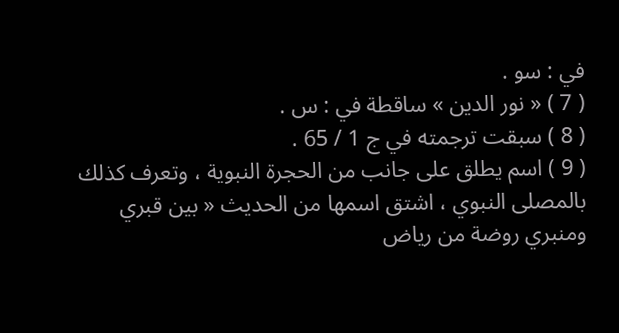في : سو .
( 7 ) « نور الدين » ساقطة في : س .
( 8 ) سبقت ترجمته في ج 1 / 65 .
( 9 ) اسم يطلق على جانب من الحجرة النبوية ، وتعرف كذلك بالمصلى النبوي ، اشتق اسمها من الحديث « بين قبري ومنبري روضة من رياض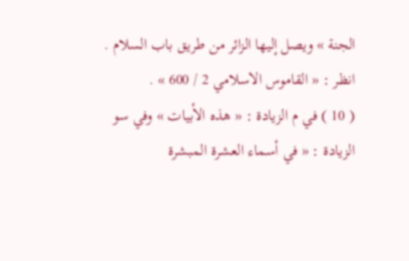الجنة » ويصل إليها الزائر من طريق باب السلام . انظر : « القاموس الاسلامي 2 / 600 » .
( 10 ) في م الزيادة : « هذه الأبيات » وفي سو الزيادة : « في أسماء العشرة المبشرة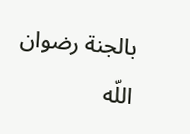بالجنة رضوان اللّه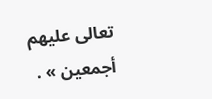تعالى عليهم أجمعين » .